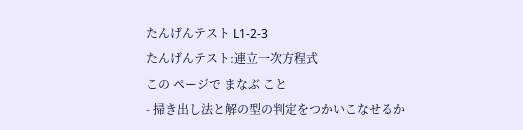たんげんテスト L1-2-3
たんげんテスト:連立一次方程式
この ページで まなぶ こと
- 掃き出し法と解の型の判定をつかいこなせるか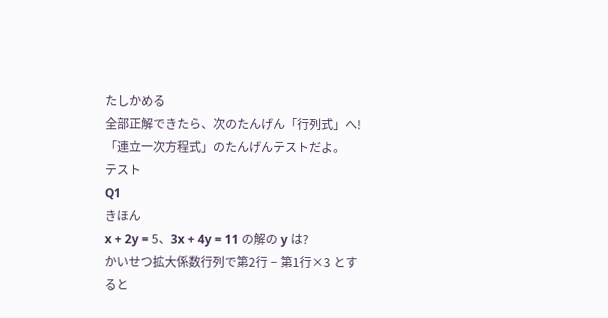たしかめる
全部正解できたら、次のたんげん「行列式」へ!
「連立一次方程式」のたんげんテストだよ。
テスト
Q1
きほん
x + 2y = 5、3x + 4y = 11 の解の y は?
かいせつ拡大係数行列で第2行 − 第1行×3 とすると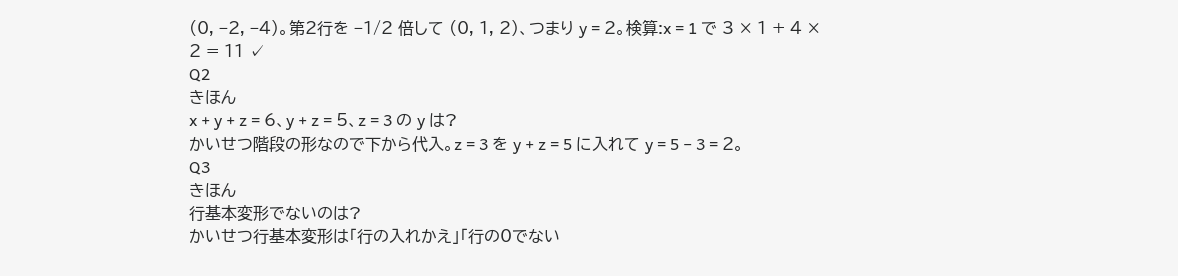(0, −2, −4)。第2行を −1/2 倍して (0, 1, 2)、つまり y = 2。検算:x = 1 で 3 × 1 + 4 × 2 = 11 ✓
Q2
きほん
x + y + z = 6、y + z = 5、z = 3 の y は?
かいせつ階段の形なので下から代入。z = 3 を y + z = 5 に入れて y = 5 − 3 = 2。
Q3
きほん
行基本変形でないのは?
かいせつ行基本変形は「行の入れかえ」「行の0でない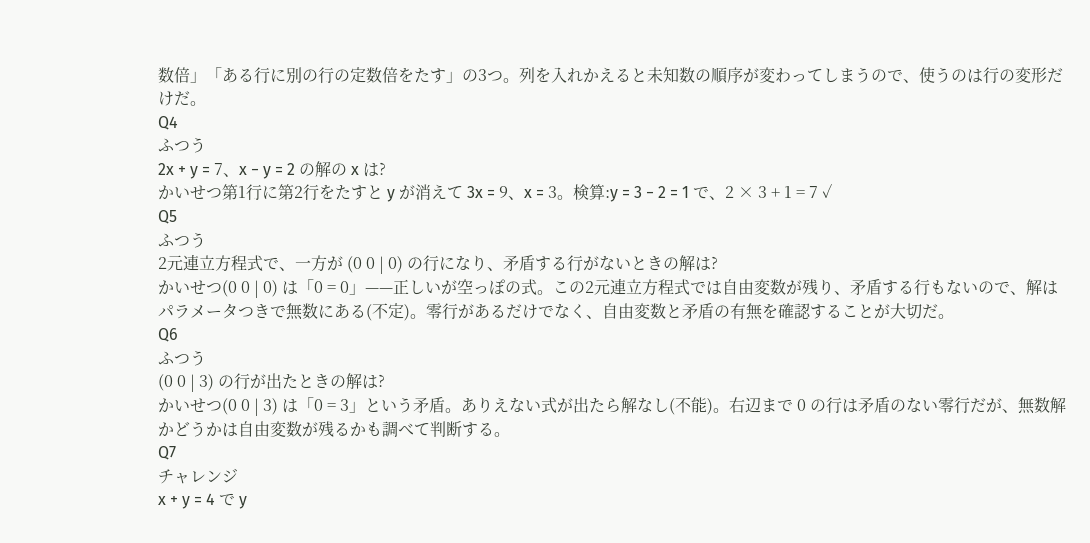数倍」「ある行に別の行の定数倍をたす」の3つ。列を入れかえると未知数の順序が変わってしまうので、使うのは行の変形だけだ。
Q4
ふつう
2x + y = 7、x − y = 2 の解の x は?
かいせつ第1行に第2行をたすと y が消えて 3x = 9、x = 3。検算:y = 3 − 2 = 1 で、2 × 3 + 1 = 7 ✓
Q5
ふつう
2元連立方程式で、一方が (0 0 | 0) の行になり、矛盾する行がないときの解は?
かいせつ(0 0 | 0) は「0 = 0」——正しいが空っぽの式。この2元連立方程式では自由変数が残り、矛盾する行もないので、解はパラメータつきで無数にある(不定)。零行があるだけでなく、自由変数と矛盾の有無を確認することが大切だ。
Q6
ふつう
(0 0 | 3) の行が出たときの解は?
かいせつ(0 0 | 3) は「0 = 3」という矛盾。ありえない式が出たら解なし(不能)。右辺まで 0 の行は矛盾のない零行だが、無数解かどうかは自由変数が残るかも調べて判断する。
Q7
チャレンジ
x + y = 4 で y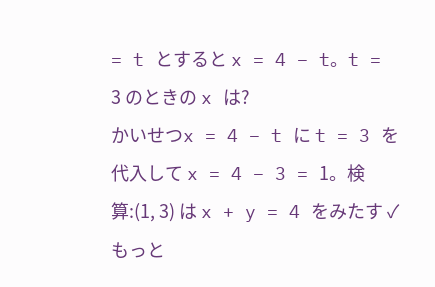= t とすると x = 4 − t。t = 3 のときの x は?
かいせつx = 4 − t に t = 3 を代入して x = 4 − 3 = 1。検算:(1, 3) は x + y = 4 をみたす ✓
もっと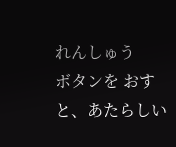れんしゅう
ボタンを おすと、あたらしい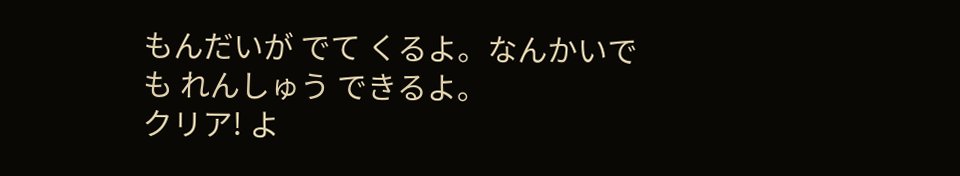もんだいが でて くるよ。なんかいでも れんしゅう できるよ。
クリア! よ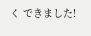く できました!